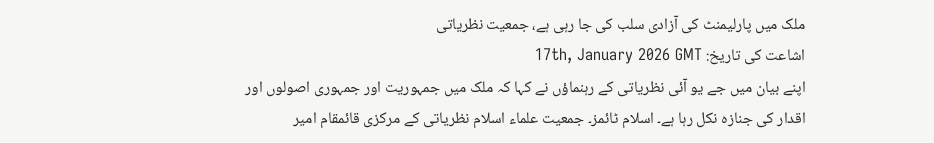ملک میں پارلیمنٹ کی آزادی سلب کی جا رہی ہے، جمعیت نظریاتی
اشاعت کی تاریخ: 17th, January 2026 GMT
اپنے بیان میں جے یو آئی نظریاتی کے رہنماؤں نے کہا کہ ملک میں جمہوریت اور جمہوری اصولوں اور اقدار کی جنازہ نکل رہا ہے۔ اسلام ٹائمز۔ جمعیت علماء اسلام نظریاتی کے مرکزی قائمقام امیر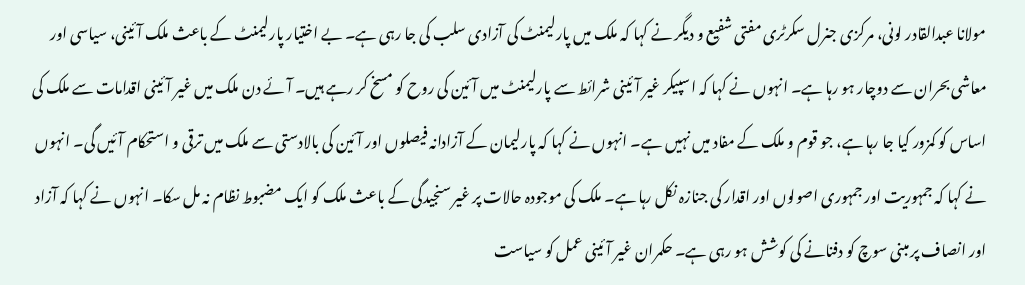مولانا عبدالقادر لونی، مرکزی جنرل سکرٹری مفتی شفیع و دیگر نے کہا کہ ملک میں پارلیمنٹ کی آزادی سلب کی جا رہی ہے۔ بے اختیار پارلیمنٹ کے باعث ملک آئینی، سیاسی اور معاشی بحران سے دوچار ہو رہا ہے۔ انہوں نے کہا کہ اسپیکر غیر آئینی شرائط سے پارلیمنٹ میں آئین کی روح کو مسخ کر رہے ہیں۔ آئے دن ملک میں غیر آئینی اقدامات سے ملک کی اساس کو کمزور کیا جا رہا ہے، جو قوم و ملک کے مفاد میں نہیں ہے۔ انہوں نے کہا کہ پارلیمان کے آزادانہ فیصلوں اور آئین کی بالادستی سے ملک میں ترقی و استحکام آئیں گی۔ انہوں نے کہا کہ جمہوریت اور جمہوری اصولوں اور اقدار کی جنازہ نکل رہا ہے۔ ملک کی موجودہ حالات پر غیر سنجیدگی کے باعث ملک کو ایک مضبوط نظام نہ مل سکا۔ انہوں نے کہا کہ آزاد اور انصاف پر مبنی سوچ کو دفنانے کی کوشش ہو رہی ہے۔ حکمران غیر آئینی عمل کو سیاست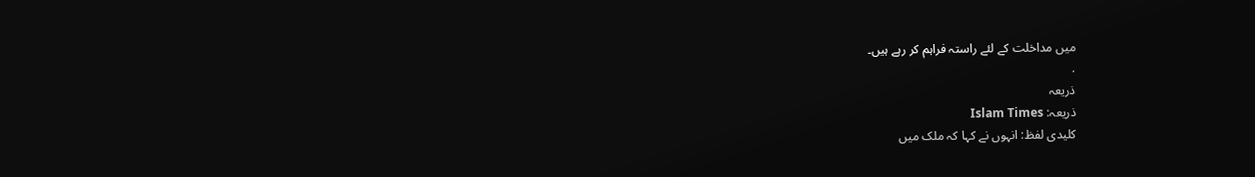میں مداخلت کے لئے راستہ فراہم کر رہے ہیں۔
.
ذریعہ
ذریعہ: Islam Times
کلیدی لفظ: انہوں نے کہا کہ ملک میں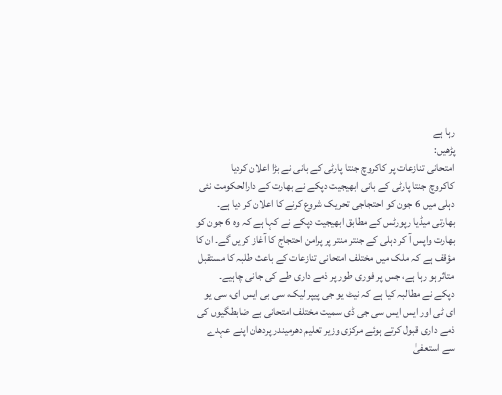رہا ہے
پڑھیں:
امتحانی تنازعات پر کاکروچ جنتا پارٹی کے بانی نے بڑا اعلان کردیا
کاکروچ جنتا پارٹی کے بانی ابھیجیت دپکے نے بھارت کے دارالحکومت نئی دہلی میں 6 جون کو احتجاجی تحریک شروع کرنے کا اعلان کر دیا ہے۔
بھارتی میڈیا رپورٹس کے مطابق ابھیجیت دپکے نے کہا ہے کہ وہ 6 جون کو بھارت واپس آ کر دہلی کے جنتر منتر پر پرامن احتجاج کا آغاز کریں گے۔ ان کا مؤقف ہے کہ ملک میں مختلف امتحانی تنازعات کے باعث طلبہ کا مستقبل متاثر ہو رہا ہے، جس پر فوری طور پر ذمے داری طے کی جانی چاہیے۔
دپکے نے مطالبہ کیا ہے کہ نیٹ یو جی پیپر لیک، سی بی ایس ای، سی یو ای ٹی اور ایس ایس سی جی ڈی سمیت مختلف امتحانی بے ضابطگیوں کی ذمے داری قبول کرتے ہوئے مرکزی وزیر تعلیم دھرمیندر پردھان اپنے عہدے سے استعفیٰ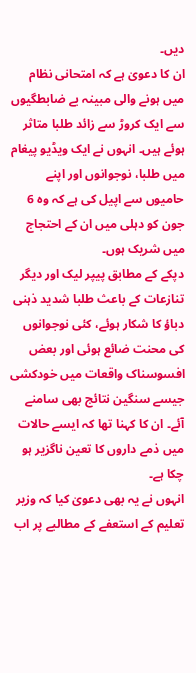دیں۔
ان کا دعویٰ ہے کہ امتحانی نظام میں ہونے والی مبینہ بے ضابطگیوں سے ایک کروڑ سے زائد طلبا متاثر ہوئے ہیں۔ انہوں نے ایک ویڈیو پیغام میں طلبا، نوجوانوں اور اپنے حامیوں سے اپیل کی ہے کہ وہ 6 جون کو دہلی میں ان کے احتجاج میں شریک ہوں۔
دپکے کے مطابق پیپر لیک اور دیگر تنازعات کے باعث طلبا شدید ذہنی دباؤ کا شکار ہوئے، کئی نوجوانوں کی محنت ضائع ہوئی اور بعض افسوسناک واقعات میں خودکشی جیسے سنگین نتائج بھی سامنے آئے۔ ان کا کہنا تھا کہ ایسے حالات میں ذمے داروں کا تعین ناگزیر ہو چکا ہے۔
انہوں نے یہ بھی دعویٰ کیا کہ وزیر تعلیم کے استعفے کے مطالبے پر اب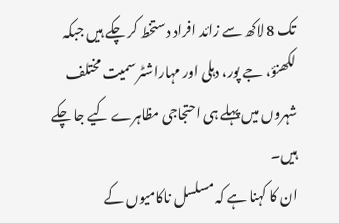تک 8 لاکھ سے زائد افراد دستخط کر چکے ہیں جبکہ لکھنؤ، جے پور، دہلی اور مہاراشٹر سمیت مختلف شہروں میں پہلے ہی احتجاجی مظاہرے کیے جا چکے ہیں۔
ان کا کہنا ہے کہ مسلسل ناکامیوں کے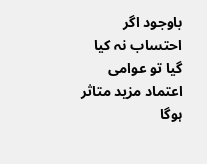باوجود اگر احتساب نہ کیا گیا تو عوامی اعتماد مزید متاثر ہوگا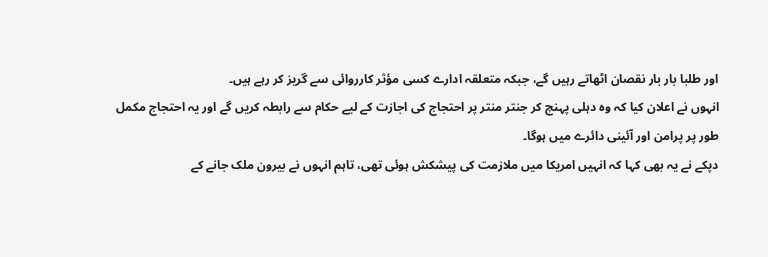اور طلبا بار بار نقصان اٹھاتے رہیں گے، جبکہ متعلقہ ادارے کسی مؤثر کارروائی سے گریز کر رہے ہیں۔
انہوں نے اعلان کیا کہ وہ دہلی پہنچ کر جنتر منتر پر احتجاج کی اجازت کے لیے حکام سے رابطہ کریں گے اور یہ احتجاج مکمل طور پر پرامن اور آئینی دائرے میں ہوگا۔
دپکے نے یہ بھی کہا کہ انہیں امریکا میں ملازمت کی پیشکش ہوئی تھی، تاہم انہوں نے بیرون ملک جانے کے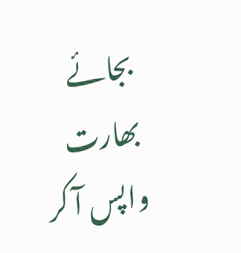بجائے بھارت واپس آ کر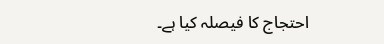احتجاج کا فیصلہ کیا ہے۔